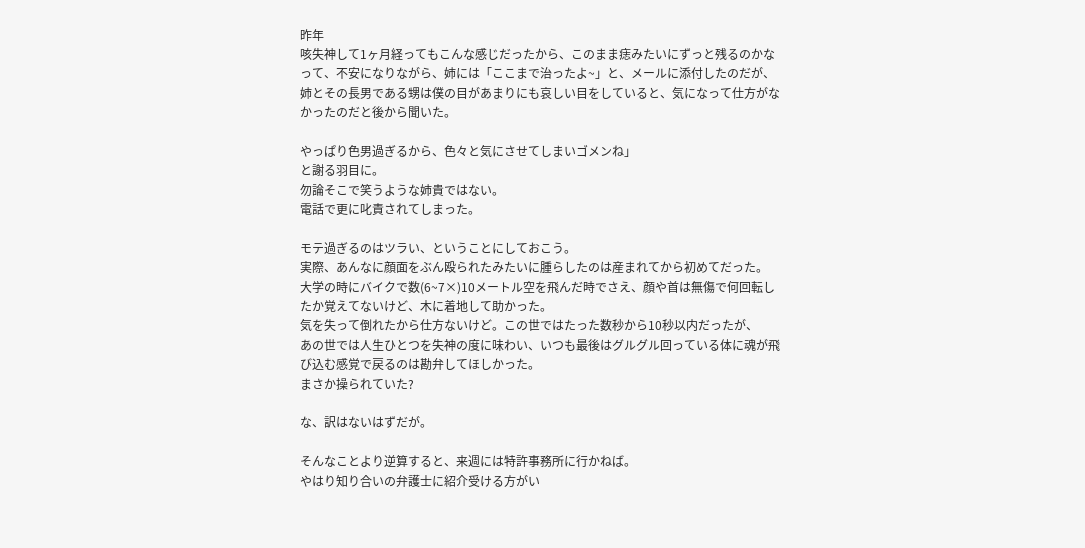昨年
咳失神して1ヶ月経ってもこんな感じだったから、このまま痣みたいにずっと残るのかなって、不安になりながら、姉には「ここまで治ったよ~」と、メールに添付したのだが、姉とその長男である甥は僕の目があまりにも哀しい目をしていると、気になって仕方がなかったのだと後から聞いた。

やっぱり色男過ぎるから、色々と気にさせてしまいゴメンね」
と謝る羽目に。
勿論そこで笑うような姉貴ではない。
電話で更に叱責されてしまった。

モテ過ぎるのはツラい、ということにしておこう。
実際、あんなに顔面をぶん殴られたみたいに腫らしたのは産まれてから初めてだった。
大学の時にバイクで数(6~7×)10メートル空を飛んだ時でさえ、顔や首は無傷で何回転したか覚えてないけど、木に着地して助かった。
気を失って倒れたから仕方ないけど。この世ではたった数秒から10秒以内だったが、
あの世では人生ひとつを失神の度に味わい、いつも最後はグルグル回っている体に魂が飛び込む感覚で戻るのは勘弁してほしかった。
まさか操られていた?

な、訳はないはずだが。

そんなことより逆算すると、来週には特許事務所に行かねば。
やはり知り合いの弁護士に紹介受ける方がい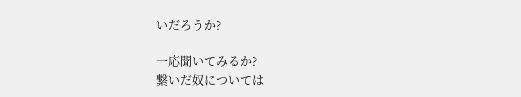いだろうか?

一応聞いてみるか?
繋いだ奴については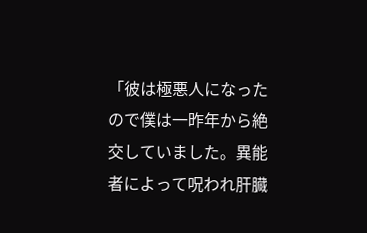「彼は極悪人になったので僕は一昨年から絶交していました。異能者によって呪われ肝臓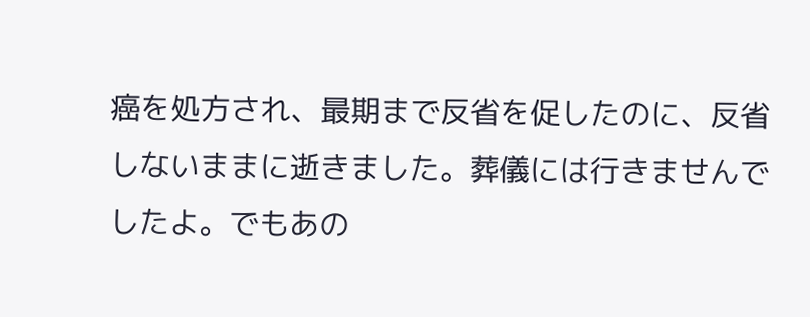癌を処方され、最期まで反省を促したのに、反省しないままに逝きました。葬儀には行きませんでしたよ。でもあの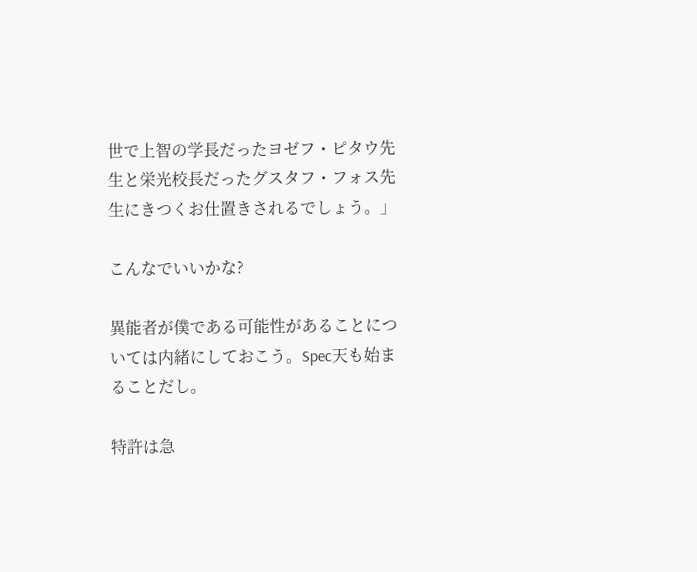世で上智の学長だったヨゼフ・ピタウ先生と栄光校長だったグスタフ・フォス先生にきつくお仕置きされるでしょう。」

こんなでいいかな?

異能者が僕である可能性があることについては内緒にしておこう。Spec天も始まることだし。

特許は急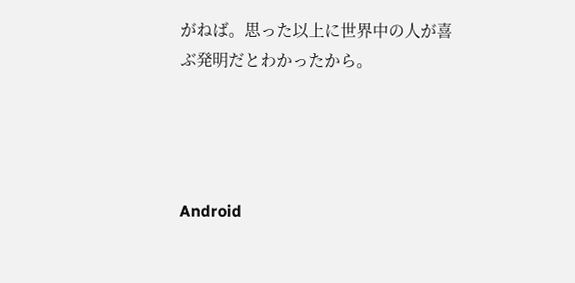がねば。思った以上に世界中の人が喜ぶ発明だとわかったから。




Android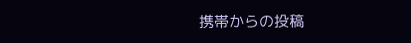携帯からの投稿